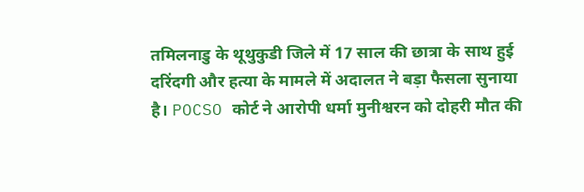तमिलनाडु के थूथुकुडी जिले में 17 साल की छात्रा के साथ हुई दरिंदगी और हत्या के मामले में अदालत ने बड़ा फैसला सुनाया है। POCSO कोर्ट ने आरोपी धर्मा मुनीश्वरन को दोहरी मौत की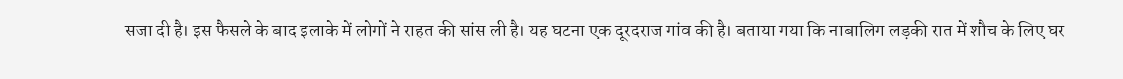सजा दी है। इस फैसले के बाद इलाके में लोगों ने राहत की सांस ली है। यह घटना एक दूरदराज गांव की है। बताया गया कि नाबालिग लड़की रात में शौच के लिए घर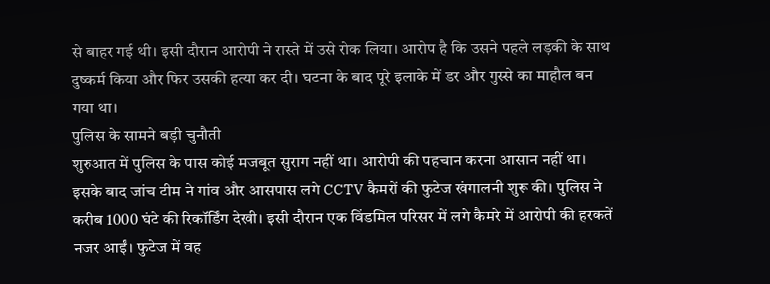से बाहर गई थी। इसी दौरान आरोपी ने रास्ते में उसे रोक लिया। आरोप है कि उसने पहले लड़की के साथ दुष्कर्म किया और फिर उसकी हत्या कर दी। घटना के बाद पूरे इलाके में डर और गुस्से का माहौल बन गया था।
पुलिस के सामने बड़ी चुनौती
शुरुआत में पुलिस के पास कोई मजबूत सुराग नहीं था। आरोपी की पहचान करना आसान नहीं था। इसके बाद जांच टीम ने गांव और आसपास लगे CCTV कैमरों की फुटेज खंगालनी शुरू की। पुलिस ने करीब 1000 घंटे की रिकॉर्डिंग देखी। इसी दौरान एक विंडमिल परिसर में लगे कैमरे में आरोपी की हरकतें नजर आईं। फुटेज में वह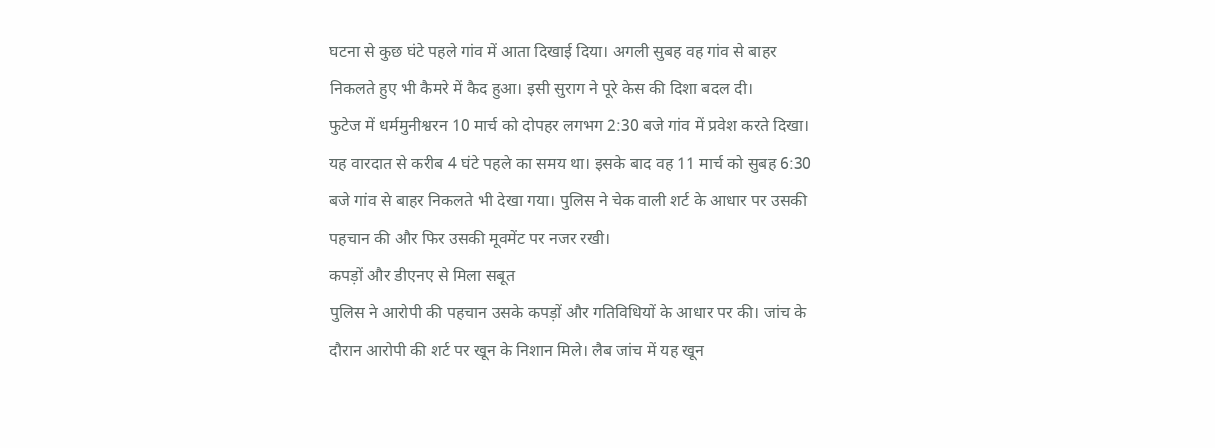घटना से कुछ घंटे पहले गांव में आता दिखाई दिया। अगली सुबह वह गांव से बाहर निकलते हुए भी कैमरे में कैद हुआ। इसी सुराग ने पूरे केस की दिशा बदल दी।
फुटेज में धर्ममुनीश्वरन 10 मार्च को दोपहर लगभग 2:30 बजे गांव में प्रवेश करते दिखा। यह वारदात से करीब 4 घंटे पहले का समय था। इसके बाद वह 11 मार्च को सुबह 6:30 बजे गांव से बाहर निकलते भी देखा गया। पुलिस ने चेक वाली शर्ट के आधार पर उसकी पहचान की और फिर उसकी मूवमेंट पर नजर रखी।
कपड़ों और डीएनए से मिला सबूत
पुलिस ने आरोपी की पहचान उसके कपड़ों और गतिविधियों के आधार पर की। जांच के दौरान आरोपी की शर्ट पर खून के निशान मिले। लैब जांच में यह खून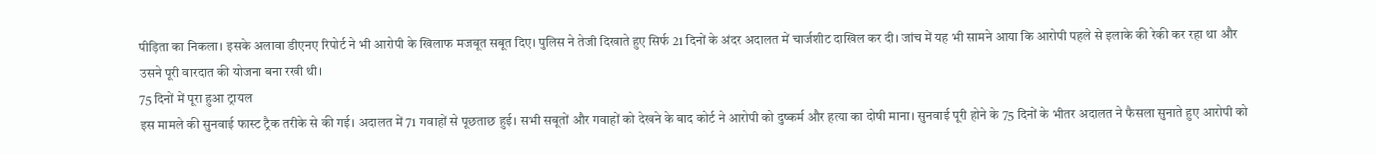पीड़िता का निकला। इसके अलावा डीएनए रिपोर्ट ने भी आरोपी के खिलाफ मजबूत सबूत दिए। पुलिस ने तेजी दिखाते हुए सिर्फ 21 दिनों के अंदर अदालत में चार्जशीट दाखिल कर दी। जांच में यह भी सामने आया कि आरोपी पहले से इलाके की रेकी कर रहा था और उसने पूरी वारदात की योजना बना रखी थी।
75 दिनों में पूरा हुआ ट्रायल
इस मामले की सुनवाई फास्ट ट्रैक तरीके से की गई। अदालत में 71 गवाहों से पूछताछ हुई। सभी सबूतों और गवाहों को देखने के बाद कोर्ट ने आरोपी को दुष्कर्म और हत्या का दोषी माना। सुनवाई पूरी होने के 75 दिनों के भीतर अदालत ने फैसला सुनाते हुए आरोपी को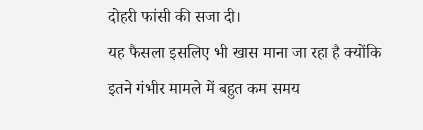दोहरी फांसी की सजा दी।
यह फैसला इसलिए भी खास माना जा रहा है क्योंकि इतने गंभीर मामले में बहुत कम समय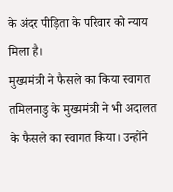के अंदर पीड़िता के परिवार को न्याय मिला है।
मुख्यमंत्री ने फैसले का किया स्वागत
तमिलनाडु के मुख्यमंत्री ने भी अदालत के फैसले का स्वागत किया। उन्होंने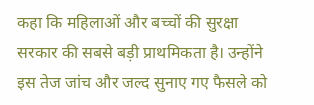कहा कि महिलाओं और बच्चों की सुरक्षा सरकार की सबसे बड़ी प्राथमिकता है। उन्होंने इस तेज जांच और जल्द सुनाए गए फैसले को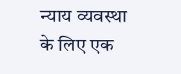न्याय व्यवस्था के लिए एक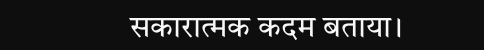सकारात्मक कदम बताया।